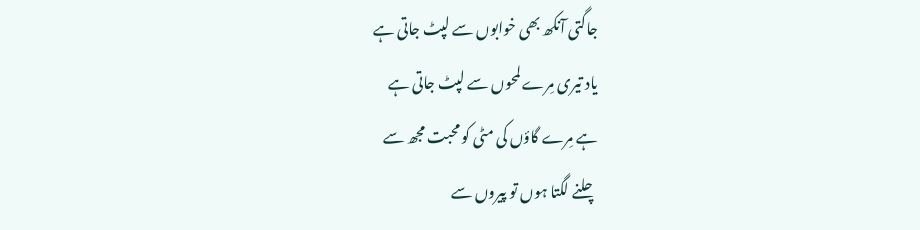جاگتی آنکھ بھی خوابوں سے لپٹ جاتی ہے
یاد تیری مِرے لمحوں سے لپٹ جاتی ہے
ہے مِرے گاؤں کی مٹی کو محبت مجھ سے
چلنے لگتا ہوں تو پیروں سے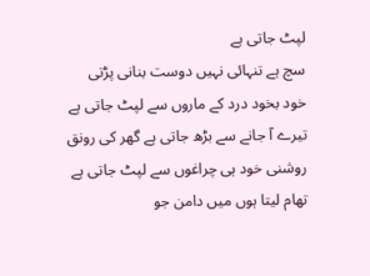لپٹ جاتی ہے
سچ ہے تنہائی نہیں دوست بنانی پڑتی
خود بخود درد کے ماروں سے لپٹ جاتی ہے
تیرے آ جانے سے بڑھ جاتی ہے گھر کی رونق
روشنی خود ہی چراغوں سے لپٹ جاتی ہے
تھام لیتا ہوں میں دامن جو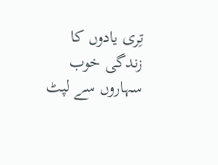تِری یادوں کا
زندگی خوب سہاروں سے لپٹ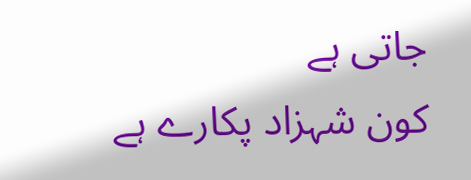جاتی ہے
کون شہزاد پکارے ہے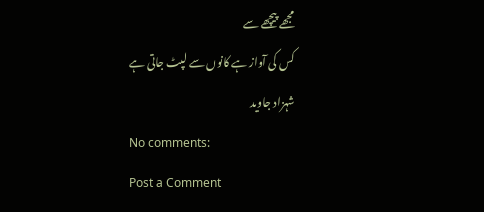مجھے پیچھے سے
کس کی آواز ہے کانوں سے لپٹ جاتی ہے
شہزاد جاوید
No comments:
Post a Comment